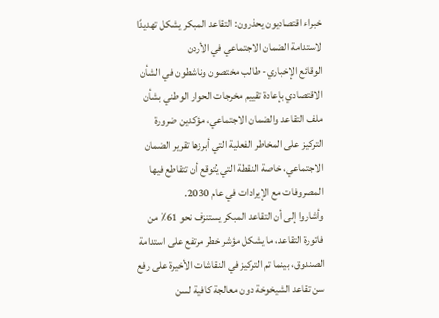خبراء اقتصاديون يحذرون: التقاعد المبكر يشكل تهديدًا لاستدامة الضمان الاجتماعي في الأردن
الوقائع الإخباري- طالب مختصون وناشطون في الشأن الاقتصادي بإعادة تقييم مخرجات الحوار الوطني بشأن ملف التقاعد والضمان الاجتماعي، مؤكدين ضرورة التركيز على المخاطر الفعلية التي أبرزها تقرير الضمان الاجتماعي، خاصة النقطة التي يُتوقع أن تتقاطع فيها المصروفات مع الإيرادات في عام 2030.
وأشاروا إلى أن التقاعد المبكر يستنزف نحو 61٪ من فاتورة التقاعد، ما يشكل مؤشر خطر مرتفع على استدامة الصندوق، بينما تم التركيز في النقاشات الأخيرة على رفع سن تقاعد الشيخوخة دون معالجة كافية لسن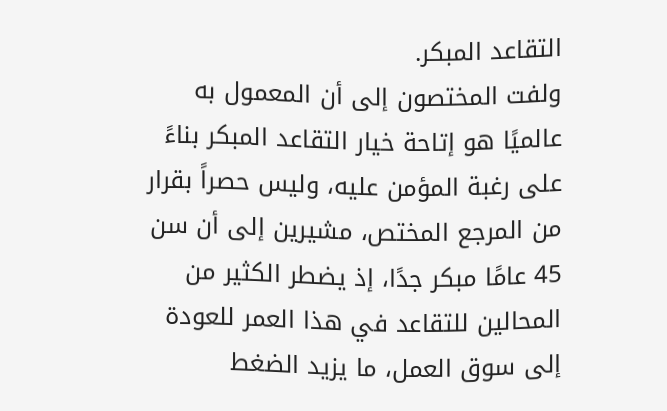التقاعد المبكر.
ولفت المختصون إلى أن المعمول به عالميًا هو إتاحة خيار التقاعد المبكر بناءً على رغبة المؤمن عليه، وليس حصراً بقرار من المرجع المختص، مشيرين إلى أن سن 45 عامًا مبكر جدًا، إذ يضطر الكثير من المحالين للتقاعد في هذا العمر للعودة إلى سوق العمل، ما يزيد الضغط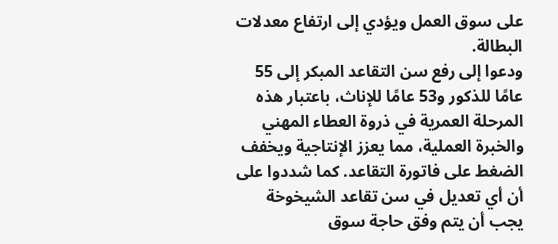على سوق العمل ويؤدي إلى ارتفاع معدلات البطالة.
ودعوا إلى رفع سن التقاعد المبكر إلى 55 عامًا للذكور و53 عامًا للإناث، باعتبار هذه المرحلة العمرية في ذروة العطاء المهني والخبرة العملية، مما يعزز الإنتاجية ويخفف الضغط على فاتورة التقاعد. كما شددوا على أن أي تعديل في سن تقاعد الشيخوخة يجب أن يتم وفق حاجة سوق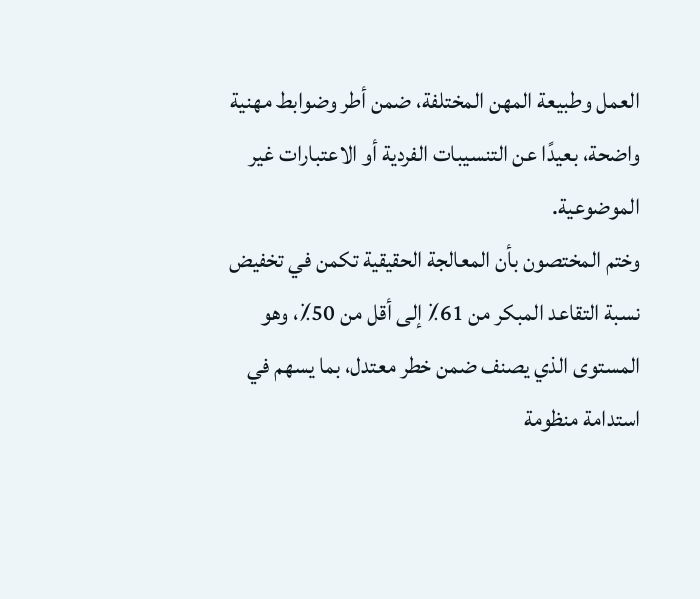العمل وطبيعة المهن المختلفة، ضمن أطر وضوابط مهنية واضحة، بعيدًا عن التنسيبات الفردية أو الاعتبارات غير الموضوعية.
وختم المختصون بأن المعالجة الحقيقية تكمن في تخفيض نسبة التقاعد المبكر من 61٪ إلى أقل من 50٪، وهو المستوى الذي يصنف ضمن خطر معتدل، بما يسهم في استدامة منظومة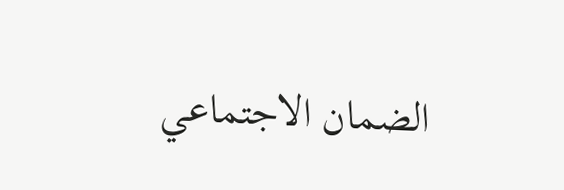الضمان الاجتماعي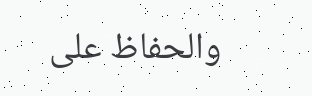والحفاظ على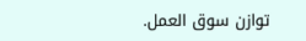توازن سوق العمل.